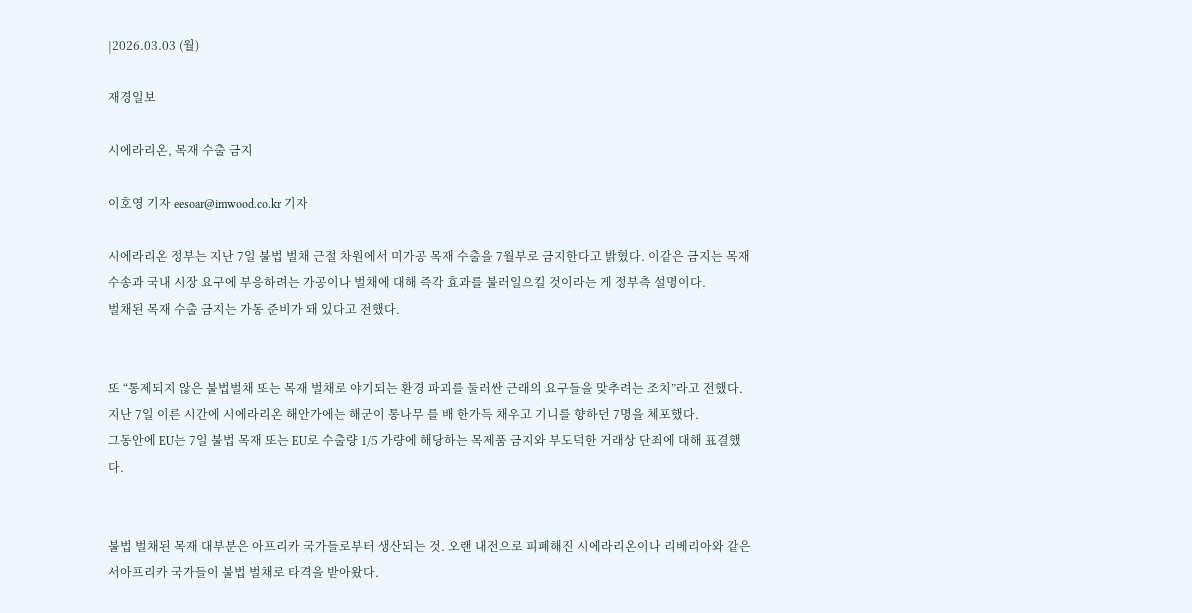|2026.03.03 (월)

재경일보

시에라리온, 목재 수출 금지

이호영 기자 eesoar@imwood.co.kr 기자

시에라리온 정부는 지난 7일 불법 벌채 근절 차원에서 미가공 목재 수출을 7월부로 금지한다고 밝혔다. 이같은 금지는 목재 수송과 국내 시장 요구에 부응하려는 가공이나 벌채에 대해 즉각 효과를 불러일으킬 것이라는 게 정부측 설명이다.
벌채된 목재 수출 금지는 가동 준비가 돼 있다고 전했다.


또 “통제되지 않은 불법벌채 또는 목재 벌채로 야기되는 환경 파괴를 둘러싼 근래의 요구들을 맞추려는 조치”라고 전했다.
지난 7일 이른 시간에 시에라리온 해안가에는 해군이 통나무 를 배 한가득 채우고 기니를 향하던 7명을 체포했다.
그동안에 EU는 7일 불법 목재 또는 EU로 수출량 1/5 가량에 해당하는 목제품 금지와 부도덕한 거래상 단죄에 대해 표결했다.


불법 벌채된 목재 대부분은 아프리카 국가들로부터 생산되는 것. 오랜 내전으로 피폐해진 시에라리온이나 리베리아와 같은 서아프리카 국가들이 불법 벌채로 타격을 받아왔다.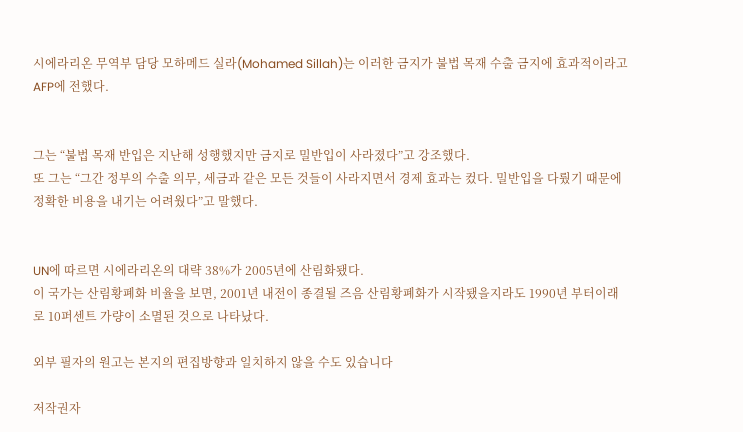시에라리온 무역부 담당 모하메드 실라(Mohamed Sillah)는 이러한 금지가 불법 목재 수출 금지에 효과적이라고 AFP에 전했다.


그는 “불법 목재 반입은 지난해 성행했지만 금지로 밀반입이 사라졌다”고 강조했다.
또 그는 “그간 정부의 수출 의무, 세금과 같은 모든 것들이 사라지면서 경제 효과는 컸다. 밀반입을 다뤘기 때문에 정확한 비용을 내기는 어려웠다”고 말했다.


UN에 따르면 시에라리온의 대략 38%가 2005년에 산림화됐다.
이 국가는 산림황폐화 비율을 보면, 2001년 내전이 종결될 즈음 산림황폐화가 시작됐을지라도 1990년 부터이래로 10퍼센트 가량이 소멸된 것으로 나타났다.

외부 필자의 원고는 본지의 편집방향과 일치하지 않을 수도 있습니다

저작권자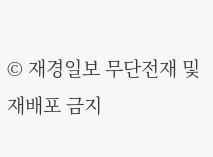© 재경일보 무단전재 및 재배포 금지